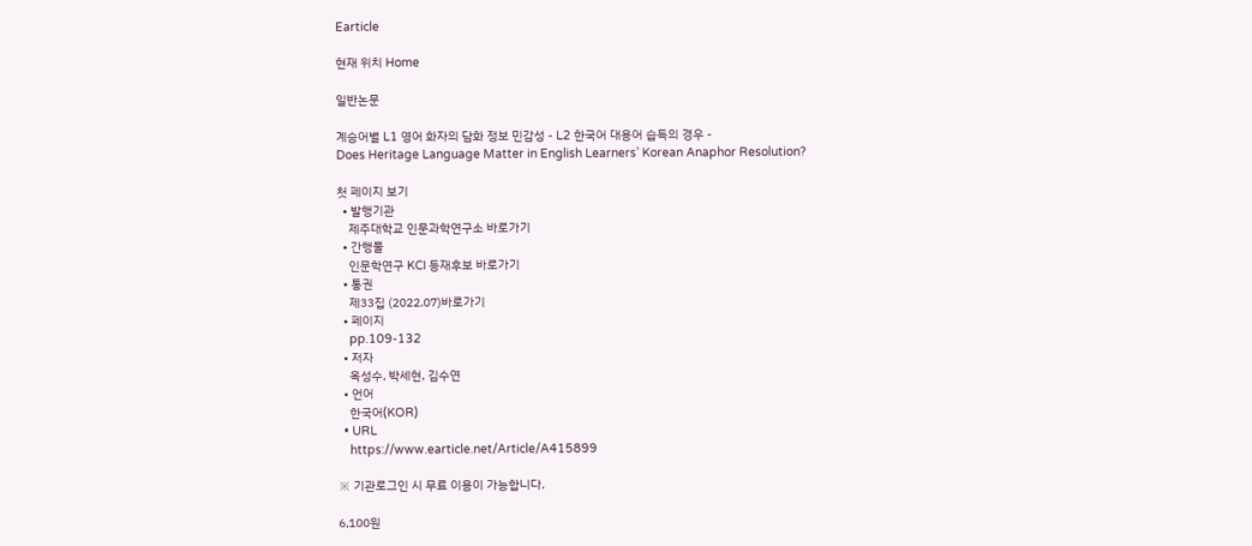Earticle

현재 위치 Home

일반논문

계승어별 L1 영어 화자의 담화 정보 민감성 - L2 한국어 대용어 습득의 경우 -
Does Heritage Language Matter in English Learners’ Korean Anaphor Resolution?

첫 페이지 보기
  • 발행기관
    제주대학교 인문과학연구소 바로가기
  • 간행물
    인문학연구 KCI 등재후보 바로가기
  • 통권
    제33집 (2022.07)바로가기
  • 페이지
    pp.109-132
  • 저자
    옥성수, 박세현, 김수연
  • 언어
    한국어(KOR)
  • URL
    https://www.earticle.net/Article/A415899

※ 기관로그인 시 무료 이용이 가능합니다.

6,100원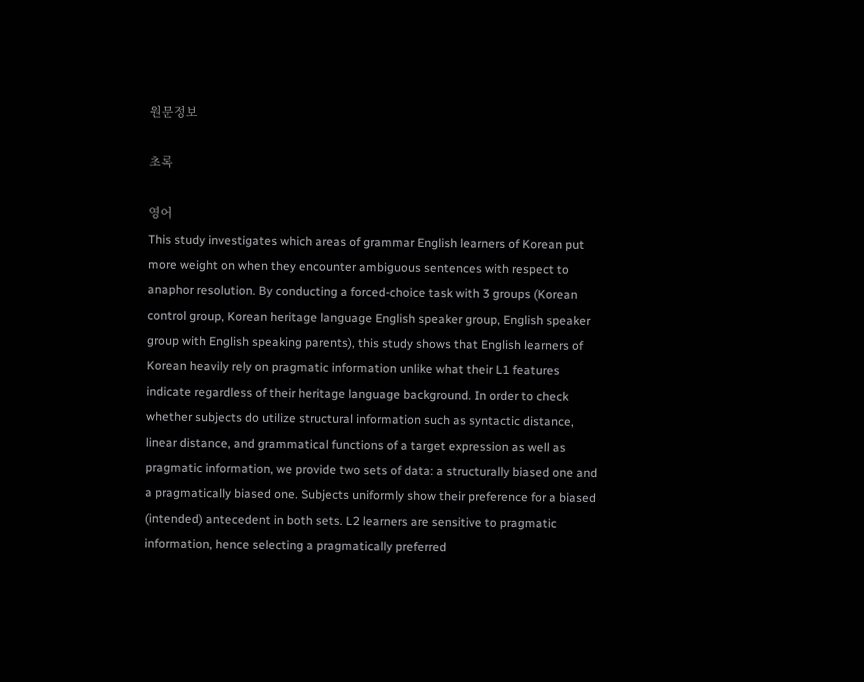원문정보

초록

영어
This study investigates which areas of grammar English learners of Korean put more weight on when they encounter ambiguous sentences with respect to anaphor resolution. By conducting a forced-choice task with 3 groups (Korean control group, Korean heritage language English speaker group, English speaker group with English speaking parents), this study shows that English learners of Korean heavily rely on pragmatic information unlike what their L1 features indicate regardless of their heritage language background. In order to check whether subjects do utilize structural information such as syntactic distance, linear distance, and grammatical functions of a target expression as well as pragmatic information, we provide two sets of data: a structurally biased one and a pragmatically biased one. Subjects uniformly show their preference for a biased (intended) antecedent in both sets. L2 learners are sensitive to pragmatic information, hence selecting a pragmatically preferred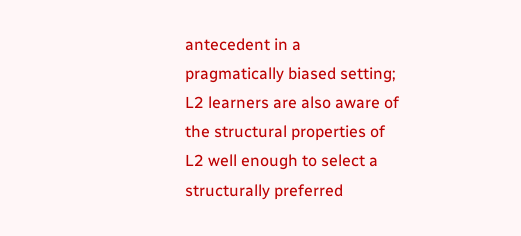antecedent in a pragmatically biased setting; L2 learners are also aware of the structural properties of L2 well enough to select a structurally preferred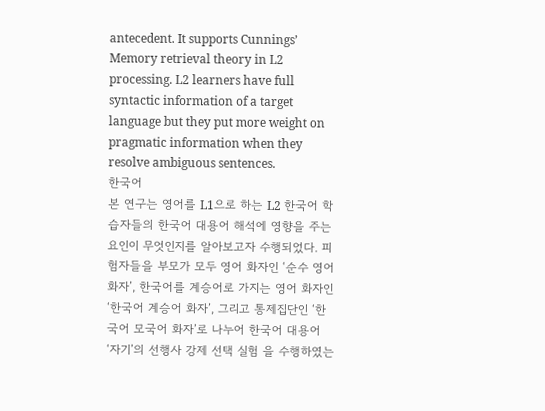antecedent. It supports Cunnings’ Memory retrieval theory in L2 processing. L2 learners have full syntactic information of a target language but they put more weight on pragmatic information when they resolve ambiguous sentences.
한국어
본 연구는 영어를 L1으로 하는 L2 한국어 학습자들의 한국어 대용어 해석에 영향을 주는 요인이 무엇인지를 알아보고자 수행되었다. 피험자들을 부모가 모두 영어 화자인 ‘순수 영어 화자’, 한국어를 계승어로 가지는 영어 화자인 ‘한국어 계승어 화자’, 그리고 통제집단인 ‘한국어 모국어 화자’로 나누어 한국어 대용어 ‘자기’의 선행사 강제 선택 실험 을 수행하였는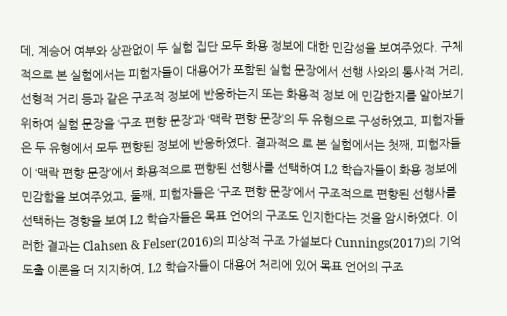데, 계승어 여부와 상관없이 두 실험 집단 모두 화용 정보에 대한 민감성을 보여주었다. 구체적으로 본 실험에서는 피험자들이 대용어가 포함된 실험 문장에서 선행 사와의 통사적 거리, 선형적 거리 등과 같은 구조적 정보에 반응하는지 또는 화용적 정보 에 민감한지를 알아보기 위하여 실험 문장을 ‘구조 편향 문장’과 ‘맥락 편향 문장’의 두 유형으로 구성하였고, 피험자들은 두 유형에서 모두 편향된 정보에 반응하였다. 결과적으 로 본 실험에서는 첫째, 피험자들이 ‘맥락 편향 문장’에서 화용적으로 편향된 선행사를 선택하여 L2 학습자들이 화용 정보에 민감함을 보여주었고, 둘째, 피험자들은 ‘구조 편향 문장’에서 구조적으로 편향된 선행사를 선택하는 경향을 보여 L2 학습자들은 목표 언어의 구조도 인지한다는 것을 암시하였다. 이러한 결과는 Clahsen & Felser(2016)의 피상적 구조 가설보다 Cunnings(2017)의 기억 도출 이론을 더 지지하여, L2 학습자들이 대용어 처리에 있어 목표 언어의 구조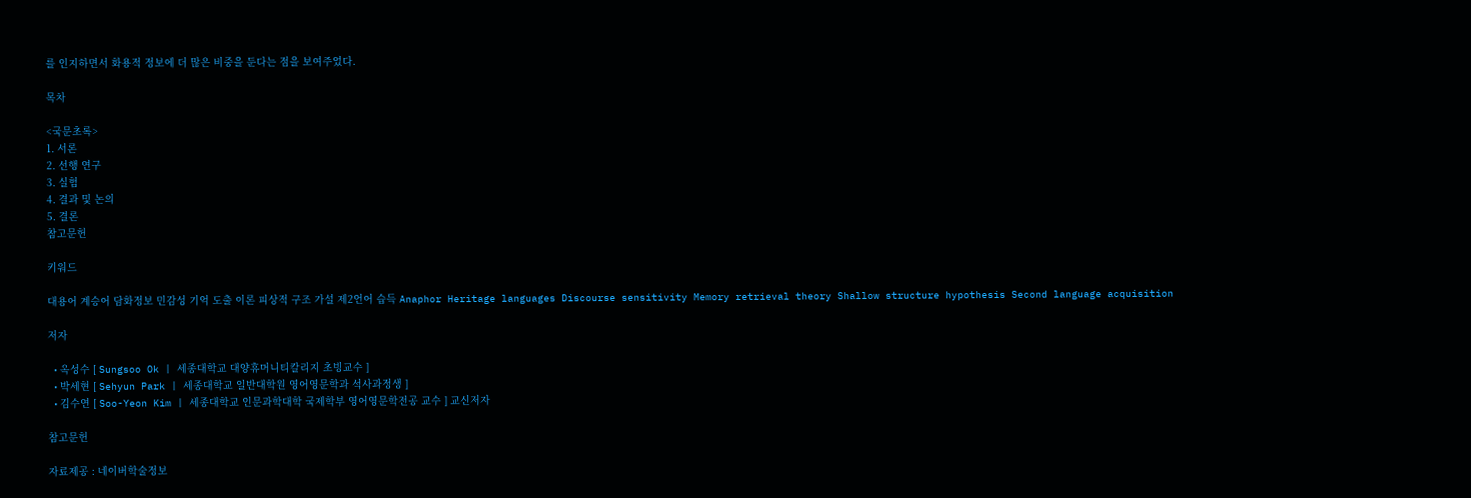를 인지하면서 화용적 정보에 더 많은 비중을 둔다는 점을 보여주었다.

목차

<국문초록>
1. 서론
2. 선행 연구
3. 실험
4. 결과 및 논의
5. 결론
참고문헌

키워드

대용어 계승어 담화정보 민감성 기억 도출 이론 피상적 구조 가설 제2언어 습득 Anaphor Heritage languages Discourse sensitivity Memory retrieval theory Shallow structure hypothesis Second language acquisition

저자

  • 옥성수 [ Sungsoo Ok | 세종대학교 대양휴머니티칼리지 초빙교수 ]
  • 박세현 [ Sehyun Park | 세종대학교 일반대학원 영어영문학과 석사과정생 ]
  • 김수연 [ Soo-Yeon Kim | 세종대학교 인문과학대학 국제학부 영어영문학전공 교수 ] 교신저자

참고문헌

자료제공 : 네이버학술정보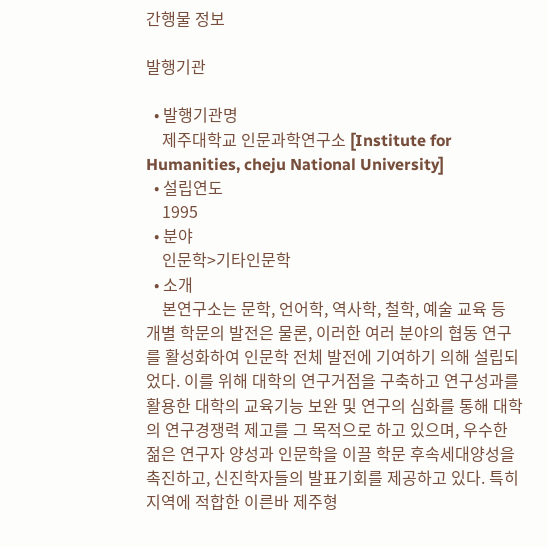간행물 정보

발행기관

  • 발행기관명
    제주대학교 인문과학연구소 [Institute for Humanities, cheju National University]
  • 설립연도
    1995
  • 분야
    인문학>기타인문학
  • 소개
    본연구소는 문학, 언어학, 역사학, 철학, 예술 교육 등 개별 학문의 발전은 물론, 이러한 여러 분야의 협동 연구를 활성화하여 인문학 전체 발전에 기여하기 의해 설립되었다. 이를 위해 대학의 연구거점을 구축하고 연구성과를 활용한 대학의 교육기능 보완 및 연구의 심화를 통해 대학의 연구경쟁력 제고를 그 목적으로 하고 있으며, 우수한 젊은 연구자 양성과 인문학을 이끌 학문 후속세대양성을 촉진하고, 신진학자들의 발표기회를 제공하고 있다. 특히 지역에 적합한 이른바 제주형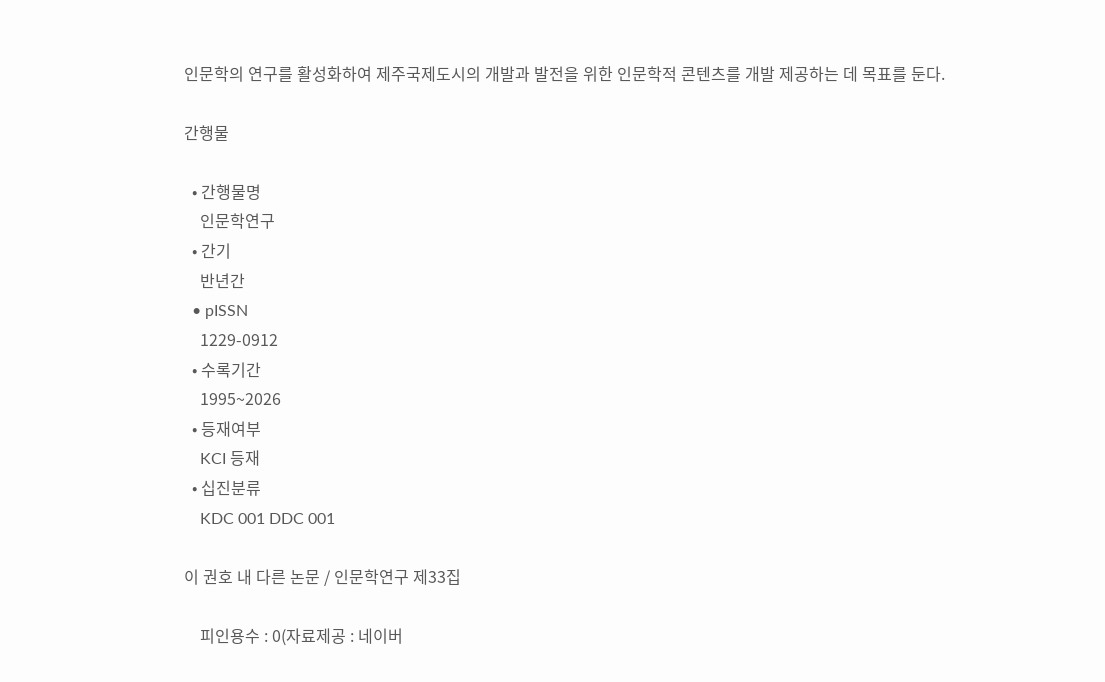인문학의 연구를 활성화하여 제주국제도시의 개발과 발전을 위한 인문학적 콘텐츠를 개발 제공하는 데 목표를 둔다.

간행물

  • 간행물명
    인문학연구
  • 간기
    반년간
  • pISSN
    1229-0912
  • 수록기간
    1995~2026
  • 등재여부
    KCI 등재
  • 십진분류
    KDC 001 DDC 001

이 권호 내 다른 논문 / 인문학연구 제33집

    피인용수 : 0(자료제공 : 네이버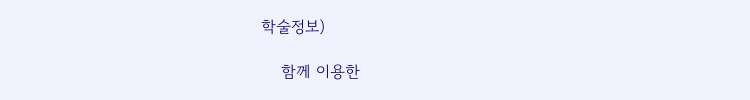학술정보)

    함께 이용한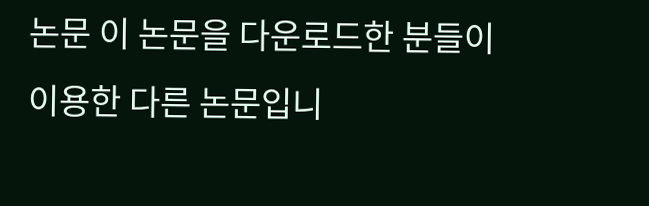논문 이 논문을 다운로드한 분들이 이용한 다른 논문입니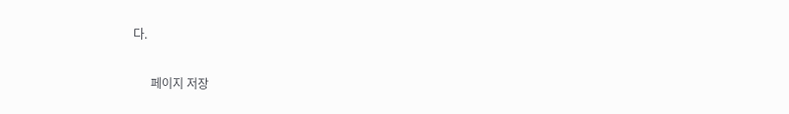다.

      페이지 저장